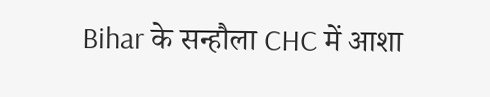Bihar के सन्हौला CHC में आशा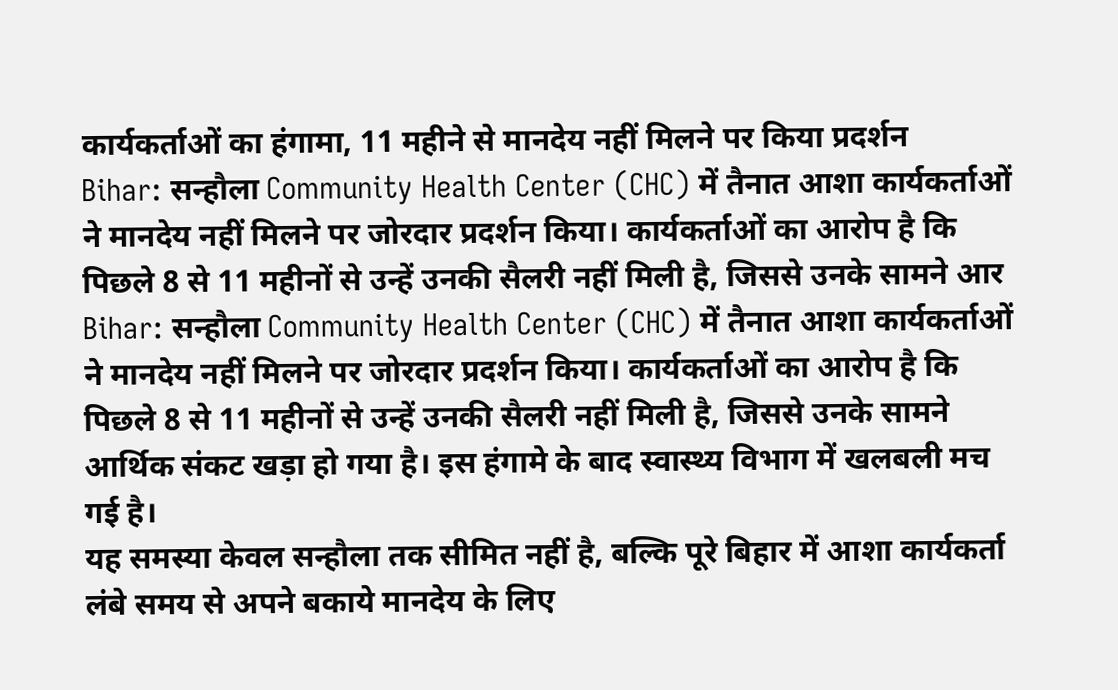कार्यकर्ताओं का हंगामा, 11 महीने से मानदेय नहीं मिलने पर किया प्रदर्शन
Bihar: सन्हौला Community Health Center (CHC) में तैनात आशा कार्यकर्ताओं ने मानदेय नहीं मिलने पर जोरदार प्रदर्शन किया। कार्यकर्ताओं का आरोप है कि पिछले 8 से 11 महीनों से उन्हें उनकी सैलरी नहीं मिली है, जिससे उनके सामने आर
Bihar: सन्हौला Community Health Center (CHC) में तैनात आशा कार्यकर्ताओं ने मानदेय नहीं मिलने पर जोरदार प्रदर्शन किया। कार्यकर्ताओं का आरोप है कि पिछले 8 से 11 महीनों से उन्हें उनकी सैलरी नहीं मिली है, जिससे उनके सामने आर्थिक संकट खड़ा हो गया है। इस हंगामे के बाद स्वास्थ्य विभाग में खलबली मच गई है।
यह समस्या केवल सन्हौला तक सीमित नहीं है, बल्कि पूरे बिहार में आशा कार्यकर्ता लंबे समय से अपने बकाये मानदेय के लिए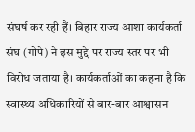संघर्ष कर रही हैं। बिहार राज्य आशा कार्यकर्ता संघ (गोपे) ने इस मुद्दे पर राज्य स्तर पर भी विरोध जताया है। कार्यकर्ताओं का कहना है कि स्वास्थ्य अधिकारियों से बार-बार आश्वासन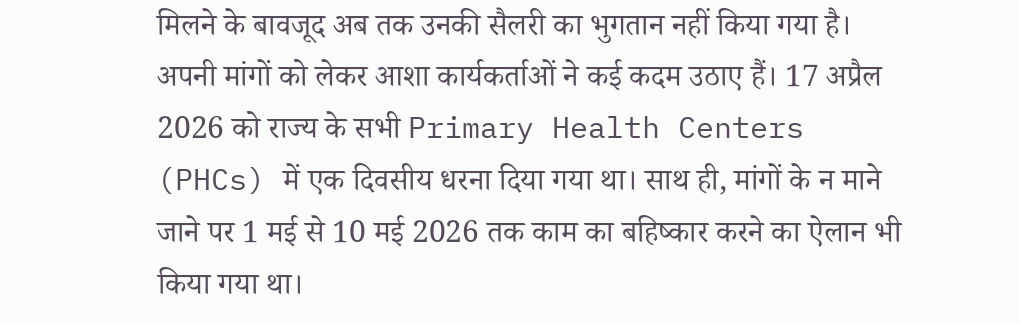मिलने के बावजूद अब तक उनकी सैलरी का भुगतान नहीं किया गया है।
अपनी मांगों को लेकर आशा कार्यकर्ताओं ने कई कदम उठाए हैं। 17 अप्रैल 2026 को राज्य के सभी Primary Health Centers (PHCs) में एक दिवसीय धरना दिया गया था। साथ ही, मांगों के न माने जाने पर 1 मई से 10 मई 2026 तक काम का बहिष्कार करने का ऐलान भी किया गया था।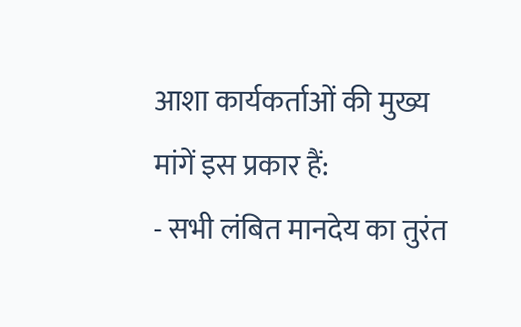आशा कार्यकर्ताओं की मुख्य मांगें इस प्रकार हैं:
- सभी लंबित मानदेय का तुरंत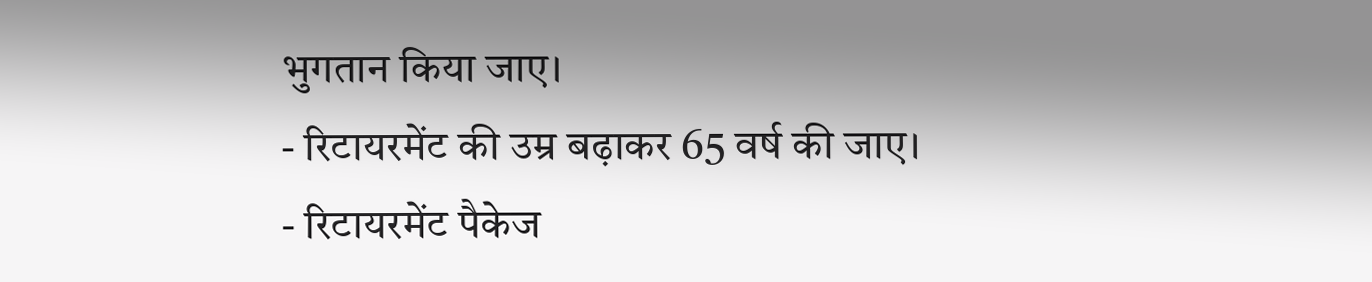भुगतान किया जाए।
- रिटायरमेंट की उम्र बढ़ाकर 65 वर्ष की जाए।
- रिटायरमेंट पैकेज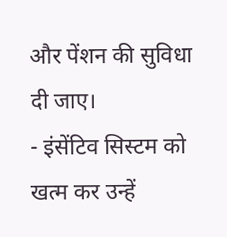और पेंशन की सुविधा दी जाए।
- इंसेंटिव सिस्टम को खत्म कर उन्हें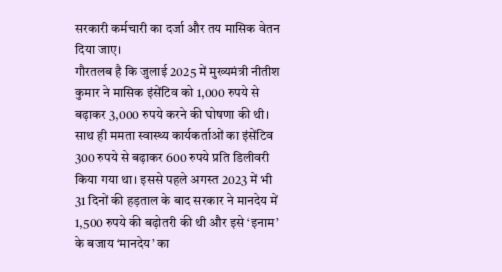सरकारी कर्मचारी का दर्जा और तय मासिक वेतन दिया जाए।
गौरतलब है कि जुलाई 2025 में मुख्यमंत्री नीतीश कुमार ने मासिक इंसेंटिव को 1,000 रुपये से बढ़ाकर 3,000 रुपये करने की घोषणा की थी। साथ ही ममता स्वास्थ्य कार्यकर्ताओं का इंसेंटिव 300 रुपये से बढ़ाकर 600 रुपये प्रति डिलीवरी किया गया था। इससे पहले अगस्त 2023 में भी 31 दिनों की हड़ताल के बाद सरकार ने मानदेय में 1,500 रुपये की बढ़ोतरी की थी और इसे ‘इनाम’ के बजाय ‘मानदेय’ का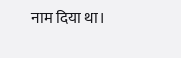नाम दिया था।